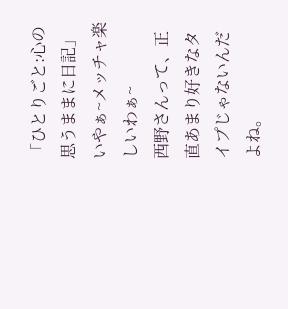「ひとりごと:心の思うままに日記」
いやぁ~メッチャ楽しいわぁ~
西野さんって、正直あまり好きなタイプじゃないんだよね。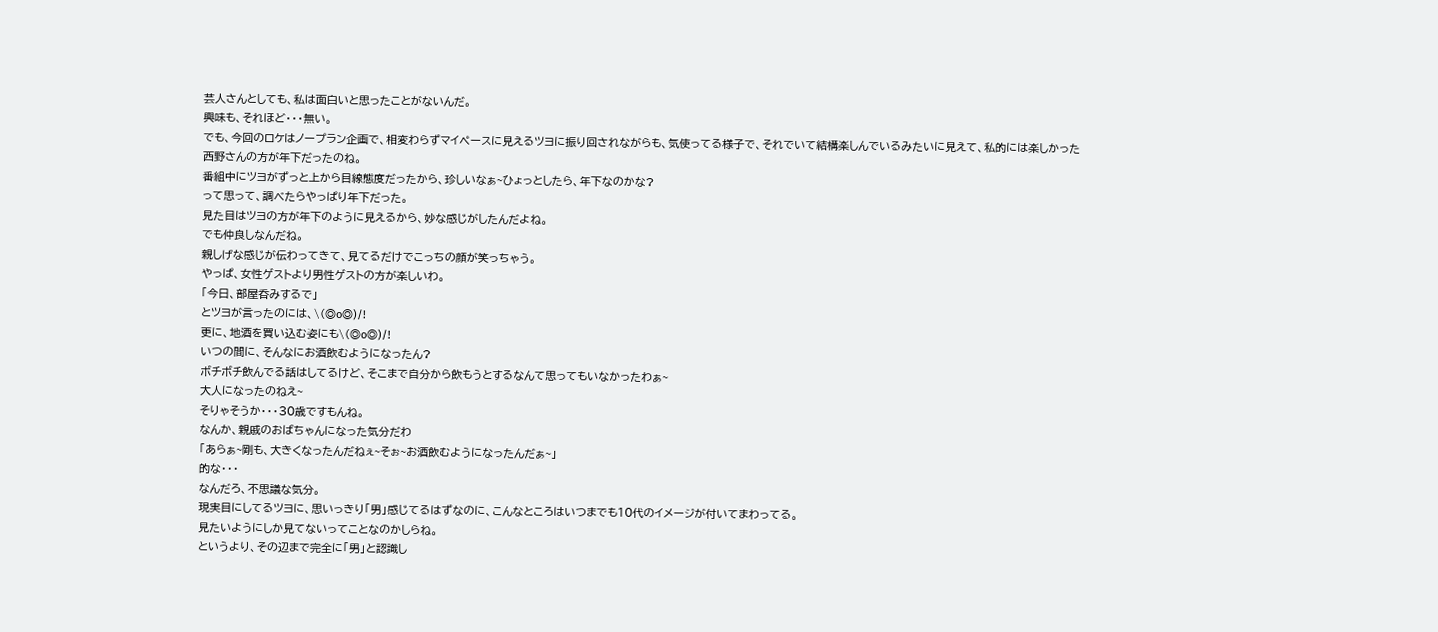芸人さんとしても、私は面白いと思ったことがないんだ。
興味も、それほど・・・無い。
でも、今回のロケはノープラン企画で、相変わらずマイペースに見えるツヨに振り回されながらも、気使ってる様子で、それでいて結構楽しんでいるみたいに見えて、私的には楽しかった
西野さんの方が年下だったのね。
番組中にツヨがずっと上から目線態度だったから、珍しいなぁ~ひょっとしたら、年下なのかな?
って思って、調べたらやっぱり年下だった。
見た目はツヨの方が年下のように見えるから、妙な感じがしたんだよね。
でも仲良しなんだね。
親しげな感じが伝わってきて、見てるだけでこっちの顔が笑っちゃう。
やっぱ、女性ゲストより男性ゲストの方が楽しいわ。
「今日、部屋呑みするで」
とツヨが言ったのには、\(◎o◎)/!
更に、地酒を買い込む姿にも\(◎o◎)/!
いつの間に、そんなにお酒飲むようになったん?
ボチボチ飲んでる話はしてるけど、そこまで自分から飲もうとするなんて思ってもいなかったわぁ~
大人になったのねえ~
そりゃそうか・・・30歳ですもんね。
なんか、親戚のおばちゃんになった気分だわ
「あらぁ~剛も、大きくなったんだねぇ~そぉ~お酒飲むようになったんだぁ~」
的な・・・
なんだろ、不思議な気分。
現実目にしてるツヨに、思いっきり「男」感じてるはずなのに、こんなところはいつまでも10代のイメージが付いてまわってる。
見たいようにしか見てないってことなのかしらね。
というより、その辺まで完全に「男」と認識し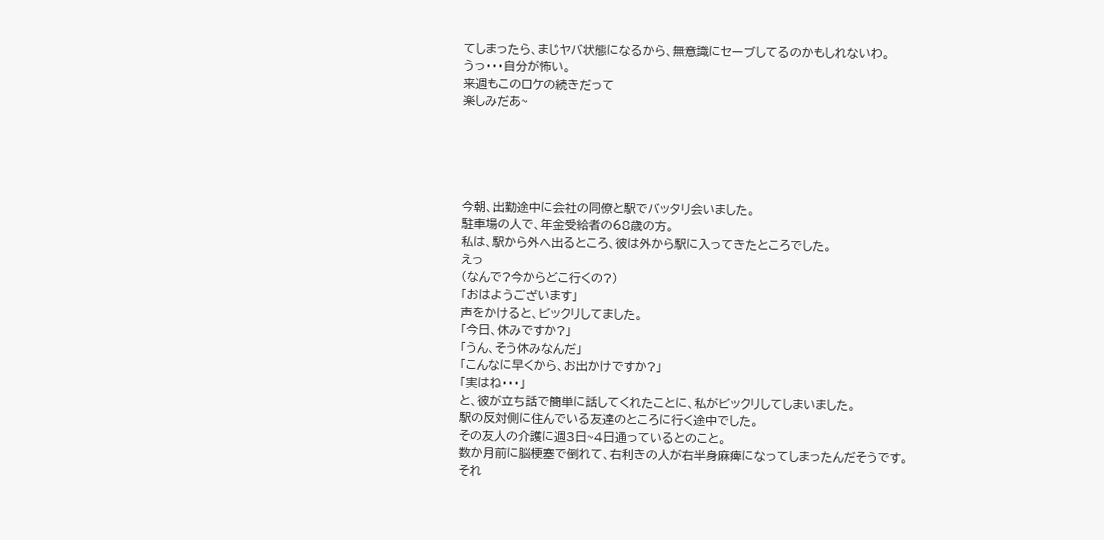てしまったら、まじヤバ状態になるから、無意識にセーブしてるのかもしれないわ。
うっ・・・自分が怖い。
来週もこのロケの続きだって
楽しみだあ~





今朝、出勤途中に会社の同僚と駅でバッタリ会いました。
駐車場の人で、年金受給者の68歳の方。
私は、駅から外へ出るところ、彼は外から駅に入ってきたところでした。
えっ
(なんで?今からどこ行くの?)
「おはようございます」
声をかけると、ビックリしてました。
「今日、休みですか?」
「うん、そう休みなんだ」
「こんなに早くから、お出かけですか?」
「実はね・・・」
と、彼が立ち話で簡単に話してくれたことに、私がビックリしてしまいました。
駅の反対側に住んでいる友達のところに行く途中でした。
その友人の介護に週3日~4日通っているとのこと。
数か月前に脳梗塞で倒れて、右利きの人が右半身麻痺になってしまったんだそうです。
それ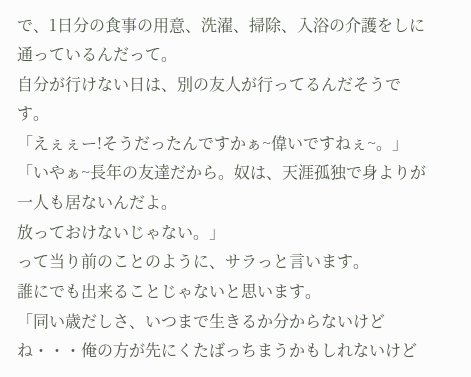で、1日分の食事の用意、洗濯、掃除、入浴の介護をしに通っているんだって。
自分が行けない日は、別の友人が行ってるんだそうです。
「えぇぇー!そうだったんですかぁ~偉いですねぇ~。」
「いやぁ~長年の友達だから。奴は、天涯孤独で身よりが一人も居ないんだよ。
放っておけないじゃない。」
って当り前のことのように、サラっと言います。
誰にでも出来ることじゃないと思います。
「同い歳だしさ、いつまで生きるか分からないけどね・・・俺の方が先にくたばっちまうかもしれないけど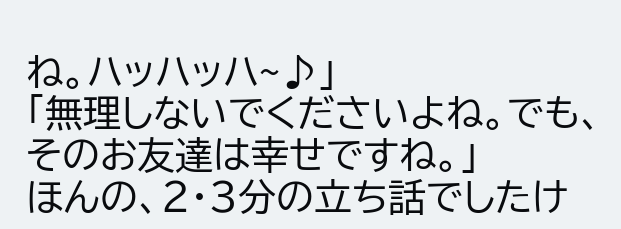ね。ハッハッハ~♪」
「無理しないでくださいよね。でも、そのお友達は幸せですね。」
ほんの、2・3分の立ち話でしたけ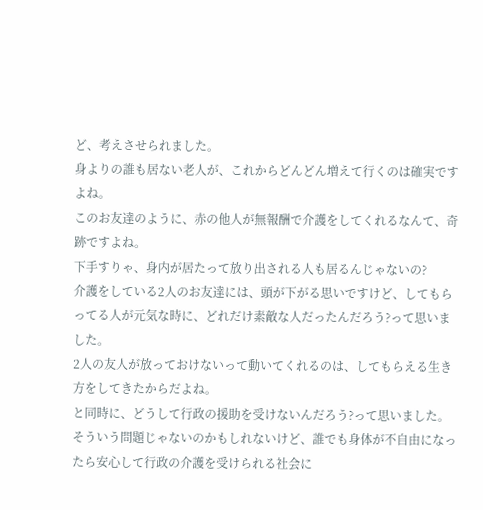ど、考えさせられました。
身よりの誰も居ない老人が、これからどんどん増えて行くのは確実ですよね。
このお友達のように、赤の他人が無報酬で介護をしてくれるなんて、奇跡ですよね。
下手すりゃ、身内が居たって放り出される人も居るんじゃないの?
介護をしている2人のお友達には、頭が下がる思いですけど、してもらってる人が元気な時に、どれだけ素敵な人だったんだろう?って思いました。
2人の友人が放っておけないって動いてくれるのは、してもらえる生き方をしてきたからだよね。
と同時に、どうして行政の援助を受けないんだろう?って思いました。
そういう問題じゃないのかもしれないけど、誰でも身体が不自由になったら安心して行政の介護を受けられる社会に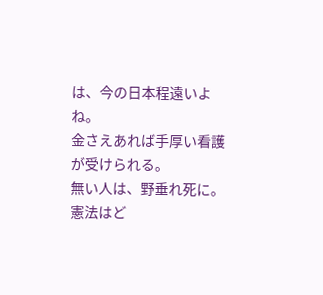は、今の日本程遠いよね。
金さえあれば手厚い看護が受けられる。
無い人は、野垂れ死に。
憲法はど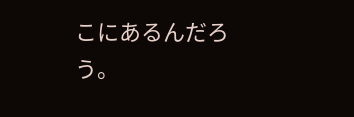こにあるんだろう。